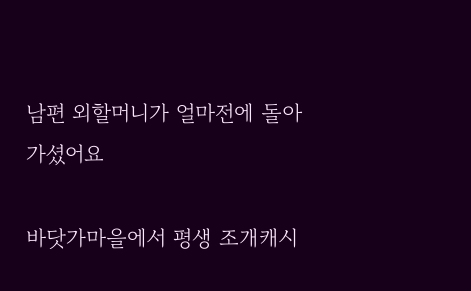남편 외할머니가 얼마전에 돌아가셨어요

바닷가마을에서 평생 조개캐시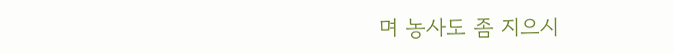며 농사도 좀 지으시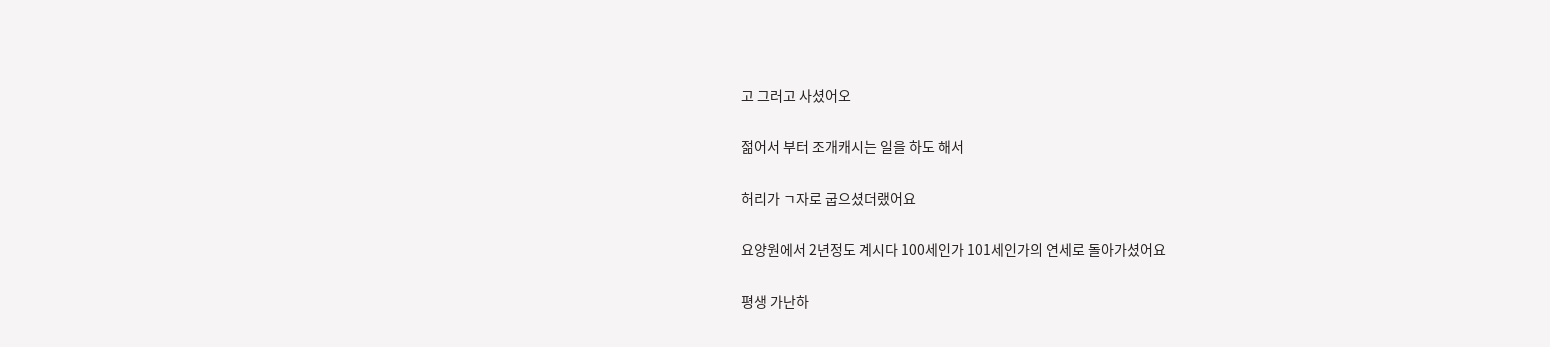고 그러고 사셨어오

젊어서 부터 조개캐시는 일을 하도 해서

허리가 ㄱ자로 굽으셨더랬어요

요양원에서 2년정도 계시다 100세인가 101세인가의 연세로 돌아가셨어요

평생 가난하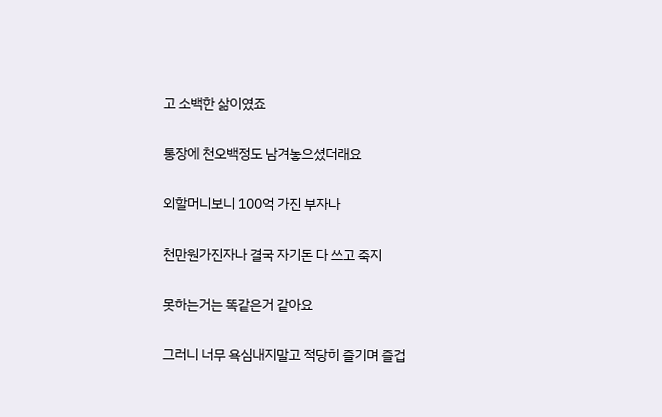고 소백한 삶이였죠

통장에 천오백정도 남겨놓으셨더래요

외할머니보니 100억 가진 부자나

천만원가진자나 결국 자기돈 다 쓰고 죽지

못하는거는 똑같은거 같아요

그러니 너무 욕심내지말고 적당히 즐기며 즐겁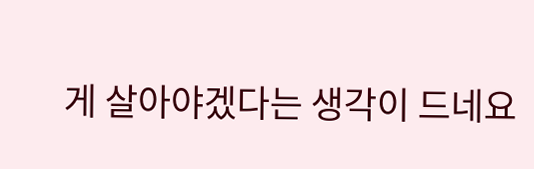게 살아야겠다는 생각이 드네요